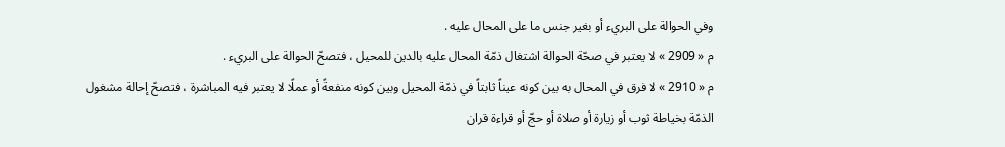وفي الحوالة على البريء أو بغير جنس ما على المحال عليه .
م « 2909 » لا يعتبر في صحّة الحوالة اشتغال ذمّة المحال عليه بالدين للمحيل ، فتصحّ الحوالة على البريء .
م « 2910 » لا فرق في المحال به بين كونه عيناً ثابتاً في ذمّة المحيل وبين كونه منفعةً أو عملًا لا يعتبر فيه المباشرة ، فتصحّ إحالة مشغول الذمّة بخياطة ثوب أو زيارة أو صلاة أو حجّ أو قراءة قران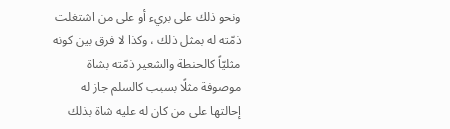ونحو ذلك على بريء أو على من اشتغلت ذمّته له بمثل ذلك ، وكذا لا فرق بين كونه مثليّاً كالحنطة والشعير ذمّته بشاة موصوفة مثلًا بسبب كالسلم جاز له إحالتها على من كان له عليه شاة بذلك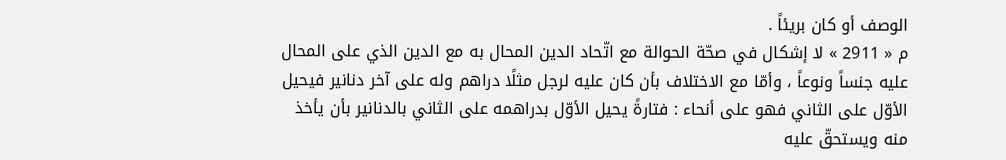الوصف أو كان بريئاً .
م « 2911 » لا إشكال في صحّة الحوالة مع اتّحاد الدين المحال به مع الدين الذي على المحال عليه جنساً ونوعاً ، وأمّا مع الاختلاف بأن كان عليه لرجل مثلًا دراهم وله على آخر دنانير فيحيل الأوّل على الثاني فهو على أنحاء : فتارةً يحيل الأوّل بدراهمه على الثاني بالدنانير بأن يأخذ منه ويستحقّ عليه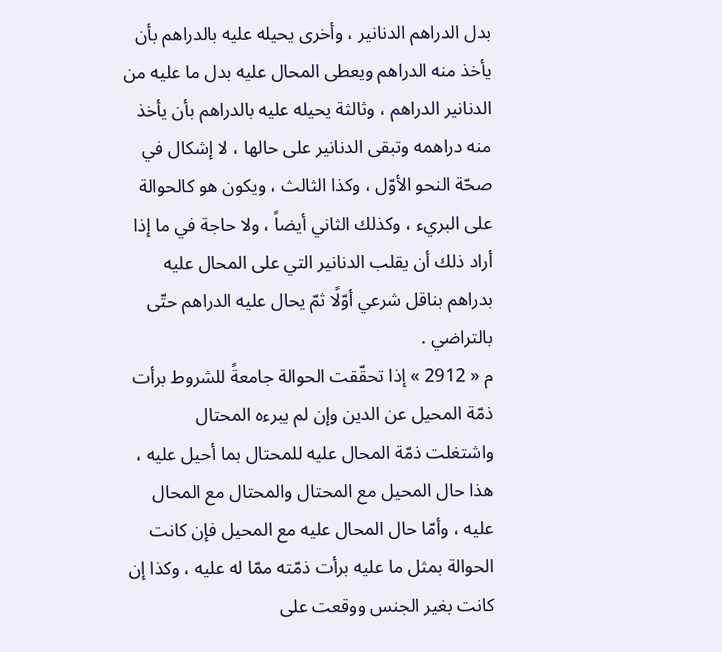بدل الدراهم الدنانير ، وأخرى يحيله عليه بالدراهم بأن يأخذ منه الدراهم ويعطى المحال عليه بدل ما عليه من الدنانير الدراهم ، وثالثة يحيله عليه بالدراهم بأن يأخذ منه دراهمه وتبقى الدنانير على حالها ، لا إشكال في صحّة النحو الأوّل ، وكذا الثالث ، ويكون هو كالحوالة على البريء ، وكذلك الثاني أيضاً ، ولا حاجة في ما إذا أراد ذلك أن يقلب الدنانير التي على المحال عليه بدراهم بناقل شرعي أوّلًا ثمّ يحال عليه الدراهم حتّى بالتراضي .
م « 2912 » إذا تحقّقت الحوالة جامعةً للشروط برأت ذمّة المحيل عن الدين وإن لم يبرءه المحتال واشتغلت ذمّة المحال عليه للمحتال بما أحيل عليه ، هذا حال المحيل مع المحتال والمحتال مع المحال عليه ، وأمّا حال المحال عليه مع المحيل فإن كانت الحوالة بمثل ما عليه برأت ذمّته ممّا له عليه ، وكذا إن كانت بغير الجنس ووقعت على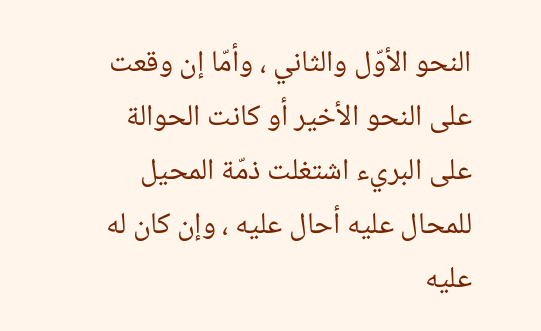النحو الأوّل والثاني ، وأمّا إن وقعت على النحو الأخير أو كانت الحوالة على البريء اشتغلت ذمّة المحيل للمحال عليه أحال عليه ، وإن كان له عليه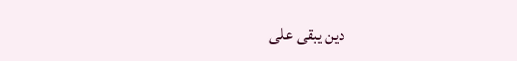دين يبقى على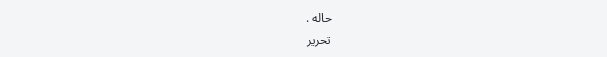حاله .
تحرير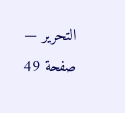التحرير — صفحة 49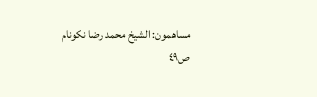مساهمون: الشيخ محمد رضا نكونام
ص٤٩